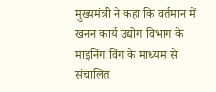मुख्यमंत्री ने कहा कि वर्तमान में खनन कार्य उद्योग विभाग के माइनिंग विंग के माध्यम से संचालित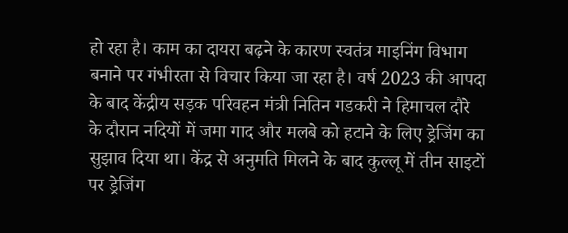हो रहा है। काम का दायरा बढ़ने के कारण स्वतंत्र माइनिंग विभाग बनाने पर गंभीरता से विचार किया जा रहा है। वर्ष 2023 की आपदा के बाद केंद्रीय सड़क परिवहन मंत्री नितिन गडकरी ने हिमाचल दौरे के दौरान नदियों में जमा गाद और मलबे को हटाने के लिए ड्रेजिंग का सुझाव दिया था। केंद्र से अनुमति मिलने के बाद कुल्लू में तीन साइटों पर ड्रेजिंग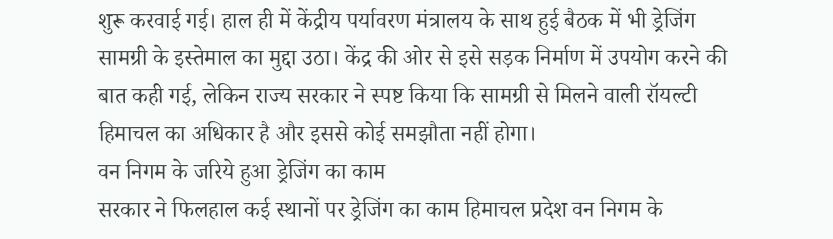शुरू करवाई गई। हाल ही में केंद्रीय पर्यावरण मंत्रालय के साथ हुई बैठक में भी ड्रेजिंग सामग्री के इस्तेमाल का मुद्दा उठा। केंद्र की ओर से इसे सड़क निर्माण में उपयोग करने की बात कही गई, लेकिन राज्य सरकार ने स्पष्ट किया कि सामग्री से मिलने वाली रॉयल्टी हिमाचल का अधिकार है और इससे कोई समझौता नहीं होगा।
वन निगम के जरिये हुआ ड्रेजिंग का काम
सरकार ने फिलहाल कई स्थानों पर ड्रेजिंग का काम हिमाचल प्रदेश वन निगम के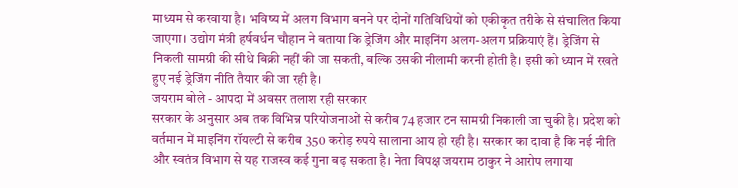माध्यम से करवाया है। भविष्य में अलग विभाग बनने पर दोनों गतिविधियों को एकीकृत तरीके से संचालित किया जाएगा। उद्योग मंत्री हर्षवर्धन चौहान ने बताया कि ड्रेजिंग और माइनिंग अलग-अलग प्रक्रियाएं हैं। ड्रेजिंग से निकली सामग्री की सीधे बिक्री नहीं की जा सकती, बल्कि उसकी नीलामी करनी होती है। इसी को ध्यान में रखते हुए नई ड्रेजिंग नीति तैयार की जा रही है।
जयराम बोले - आपदा में अवसर तलाश रही सरकार
सरकार के अनुसार अब तक विभिन्न परियोजनाओं से करीब 74 हजार टन सामग्री निकाली जा चुकी है। प्रदेश को वर्तमान में माइनिंग रॉयल्टी से करीब 350 करोड़ रुपये सालाना आय हो रही है। सरकार का दावा है कि नई नीति और स्वतंत्र विभाग से यह राजस्व कई गुना बढ़ सकता है। नेता विपक्ष जयराम ठाकुर ने आरोप लगाया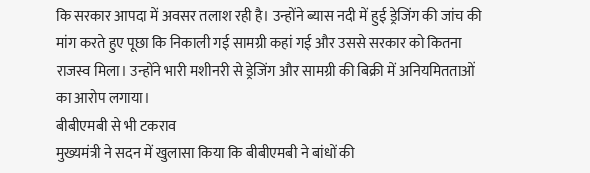कि सरकार आपदा में अवसर तलाश रही है। उन्होंने ब्यास नदी में हुई ड्रेजिंग की जांच की मांग करते हुए पूछा कि निकाली गई सामग्री कहां गई और उससे सरकार को कितना राजस्व मिला। उन्होंने भारी मशीनरी से ड्रेजिंग और सामग्री की बिक्री में अनियमितताओं का आरोप लगाया।
बीबीएमबी से भी टकराव
मुख्यमंत्री ने सदन में खुलासा किया कि बीबीएमबी ने बांधों की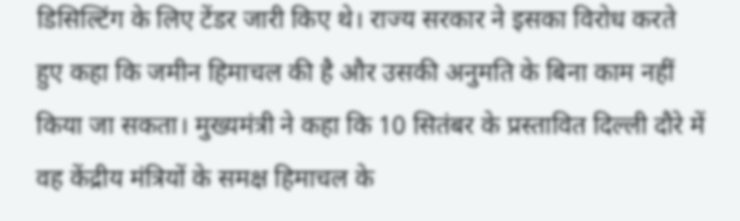डिसिल्टिंग के लिए टेंडर जारी किए थे। राज्य सरकार ने इसका विरोध करते हुए कहा कि जमीन हिमाचल की है और उसकी अनुमति के बिना काम नहीं किया जा सकता। मुख्यमंत्री ने कहा कि 10 सितंबर के प्रस्तावित दिल्ली दौरे में वह केंद्रीय मंत्रियों के समक्ष हिमाचल के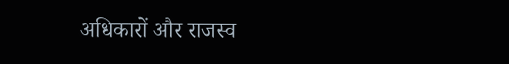अधिकारों और राजस्व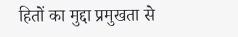हितों का मुद्दा प्रमुखता से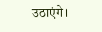उठाएंगे।